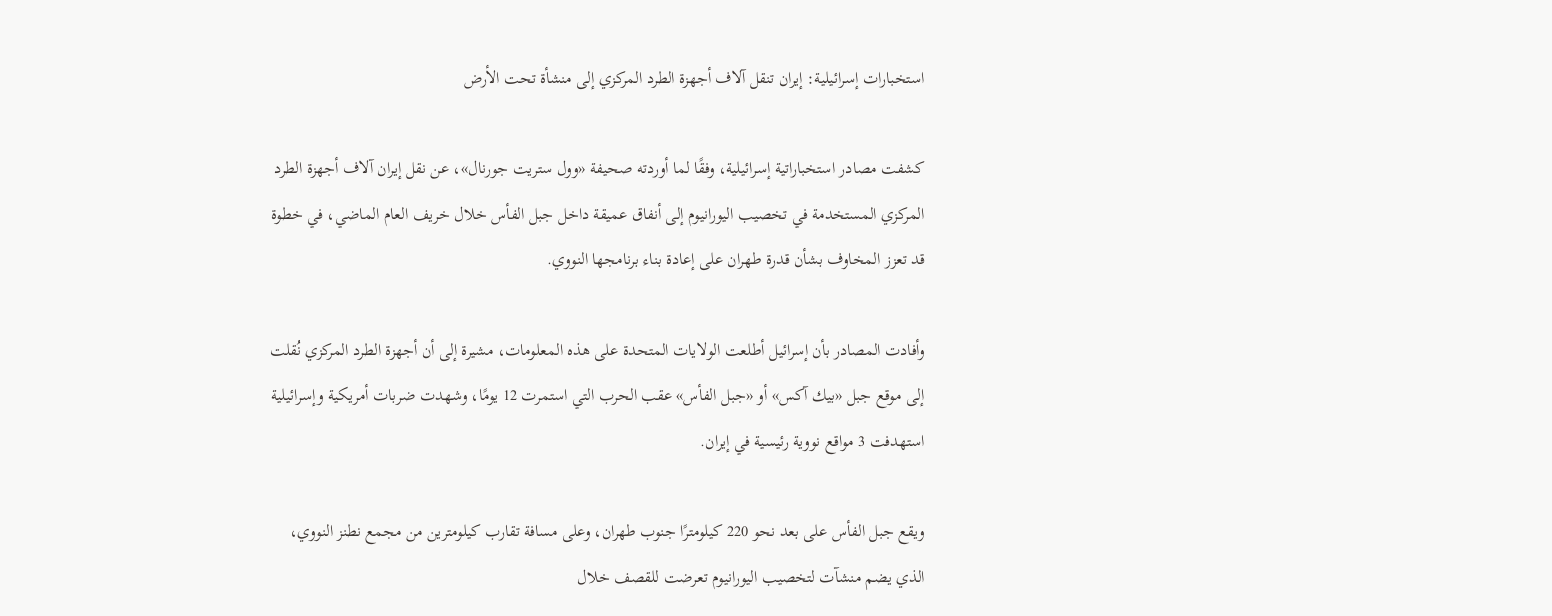استخبارات إسرائيلية: إيران تنقل آلاف أجهزة الطرد المركزي إلى منشأة تحت الأرض

كشفت مصادر استخباراتية إسرائيلية، وفقًا لما أوردته صحيفة «وول ستريت جورنال»، عن نقل إيران آلاف أجهزة الطرد المركزي المستخدمة في تخصيب اليورانيوم إلى أنفاق عميقة داخل جبل الفأس خلال خريف العام الماضي، في خطوة قد تعزز المخاوف بشأن قدرة طهران على إعادة بناء برنامجها النووي.

وأفادت المصادر بأن إسرائيل أطلعت الولايات المتحدة على هذه المعلومات، مشيرة إلى أن أجهزة الطرد المركزي نُقلت إلى موقع جبل «بيك آكس» أو «جبل الفأس» عقب الحرب التي استمرت 12 يومًا، وشهدت ضربات أمريكية وإسرائيلية استهدفت 3 مواقع نووية رئيسية في إيران.

ويقع جبل الفأس على بعد نحو 220 كيلومترًا جنوب طهران، وعلى مسافة تقارب كيلومترين من مجمع نطنز النووي، الذي يضم منشآت لتخصيب اليورانيوم تعرضت للقصف خلال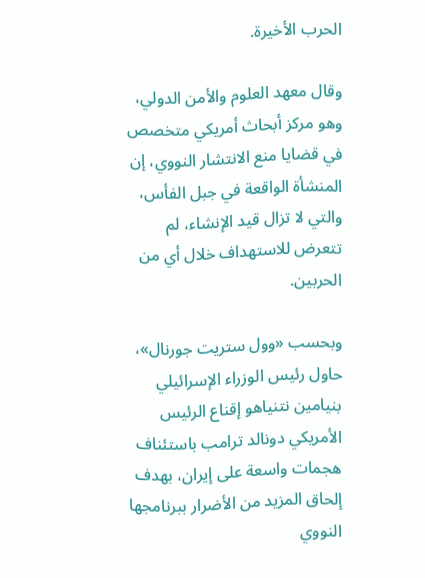الحرب الأخيرة.

وقال معهد العلوم والأمن الدولي، وهو مركز أبحاث أمريكي متخصص في قضايا منع الانتشار النووي، إن المنشأة الواقعة في جبل الفأس، والتي لا تزال قيد الإنشاء، لم تتعرض للاستهداف خلال أي من الحربين.

وبحسب «وول ستريت جورنال»، حاول رئيس الوزراء الإسرائيلي بنيامين نتنياهو إقناع الرئيس الأمريكي دونالد ترامب باستئناف هجمات واسعة على إيران، بهدف إلحاق المزيد من الأضرار ببرنامجها النووي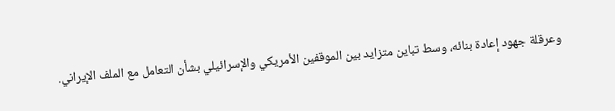وعرقلة جهود إعادة بنائه، وسط تباين متزايد بين الموقفين الأمريكي والإسرائيلي بشأن التعامل مع الملف الإيراني.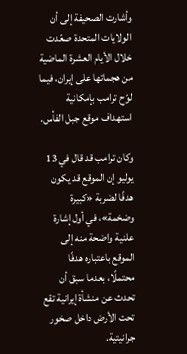وأشارت الصحيفة إلى أن الولايات المتحدة صعّدت خلال الأيام العشرة الماضية من هجماتها على إيران، فيما لوّح ترامب بإمكانية استهداف موقع جبل الفأس.

وكان ترامب قد قال في 13 يوليو إن الموقع قد يكون هدفًا لضربة «كبيرة وضخمة»، في أول إشارة علنية واضحة منه إلى الموقع باعتباره هدفًا محتملًا، بعدما سبق أن تحدث عن منشأة إيرانية تقع تحت الأرض داخل صخور جرانيتية.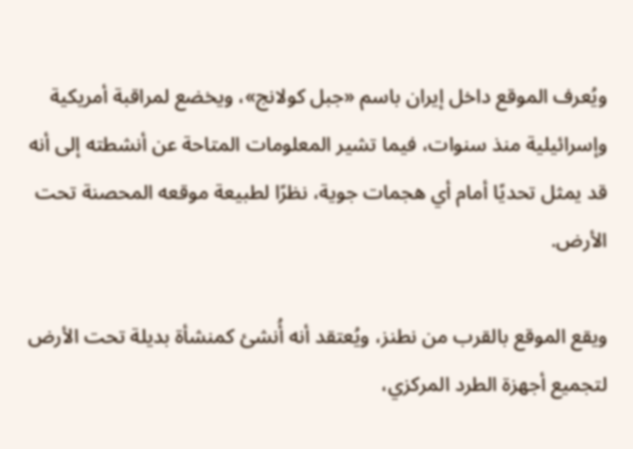ويُعرف الموقع داخل إيران باسم «جبل كولانج»، ويخضع لمراقبة أمريكية وإسرائيلية منذ سنوات، فيما تشير المعلومات المتاحة عن أنشطته إلى أنه قد يمثل تحديًا أمام أي هجمات جوية، نظرًا لطبيعة موقعه المحصنة تحت الأرض.

ويقع الموقع بالقرب من نطنز، ويُعتقد أنه أُنشئ كمنشأة بديلة تحت الأرض لتجميع أجهزة الطرد المركزي،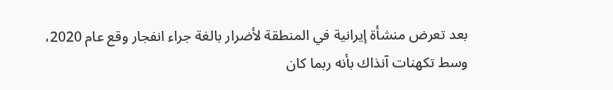بعد تعرض منشأة إيرانية في المنطقة لأضرار بالغة جراء انفجار وقع عام 2020، وسط تكهنات آنذاك بأنه ربما كان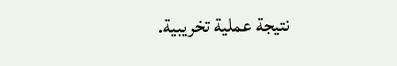نتيجة عملية تخريبية.